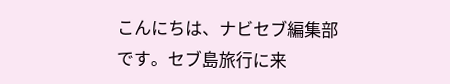こんにちは、ナビセブ編集部です。セブ島旅行に来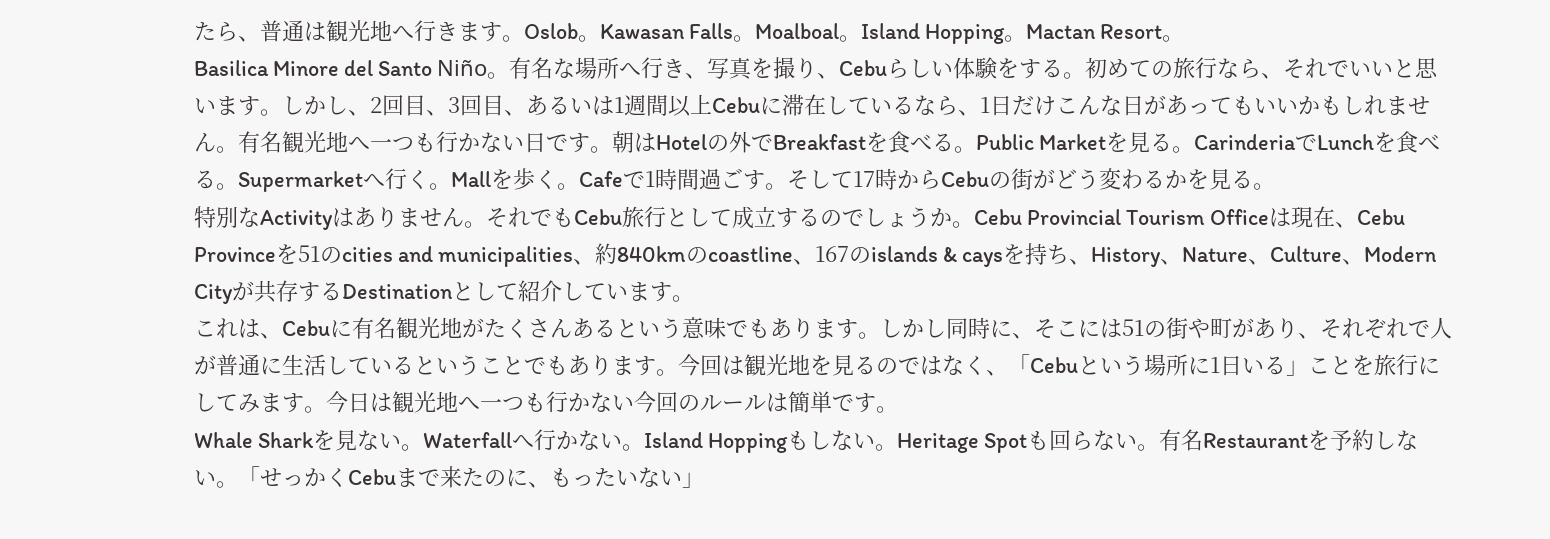たら、普通は観光地へ行きます。Oslob。Kawasan Falls。Moalboal。Island Hopping。Mactan Resort。
Basilica Minore del Santo Niño。有名な場所へ行き、写真を撮り、Cebuらしい体験をする。初めての旅行なら、それでいいと思います。しかし、2回目、3回目、あるいは1週間以上Cebuに滞在しているなら、1日だけこんな日があってもいいかもしれません。有名観光地へ一つも行かない日です。朝はHotelの外でBreakfastを食べる。Public Marketを見る。CarinderiaでLunchを食べる。Supermarketへ行く。Mallを歩く。Cafeで1時間過ごす。そして17時からCebuの街がどう変わるかを見る。
特別なActivityはありません。それでもCebu旅行として成立するのでしょうか。Cebu Provincial Tourism Officeは現在、Cebu Provinceを51のcities and municipalities、約840kmのcoastline、167のislands & caysを持ち、History、Nature、Culture、Modern Cityが共存するDestinationとして紹介しています。
これは、Cebuに有名観光地がたくさんあるという意味でもあります。しかし同時に、そこには51の街や町があり、それぞれで人が普通に生活しているということでもあります。今回は観光地を見るのではなく、「Cebuという場所に1日いる」ことを旅行にしてみます。今日は観光地へ一つも行かない今回のルールは簡単です。
Whale Sharkを見ない。Waterfallへ行かない。Island Hoppingもしない。Heritage Spotも回らない。有名Restaurantを予約しない。「せっかくCebuまで来たのに、もったいない」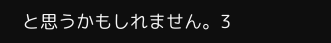と思うかもしれません。3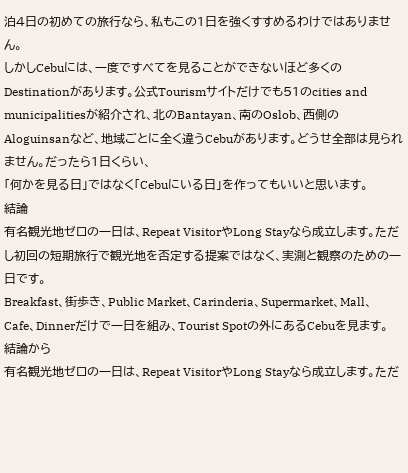泊4日の初めての旅行なら、私もこの1日を強くすすめるわけではありません。
しかしCebuには、一度ですべてを見ることができないほど多くのDestinationがあります。公式Tourismサイトだけでも51のcities and municipalitiesが紹介され、北のBantayan、南のOslob、西側のAloguinsanなど、地域ごとに全く違うCebuがあります。どうせ全部は見られません。だったら1日くらい、
「何かを見る日」ではなく「Cebuにいる日」を作ってもいいと思います。
結論
有名観光地ゼロの一日は、Repeat VisitorやLong Stayなら成立します。ただし初回の短期旅行で観光地を否定する提案ではなく、実測と観察のための一日です。
Breakfast、街歩き、Public Market、Carinderia、Supermarket、Mall、Cafe、Dinnerだけで一日を組み、Tourist Spotの外にあるCebuを見ます。
結論から
有名観光地ゼロの一日は、Repeat VisitorやLong Stayなら成立します。ただ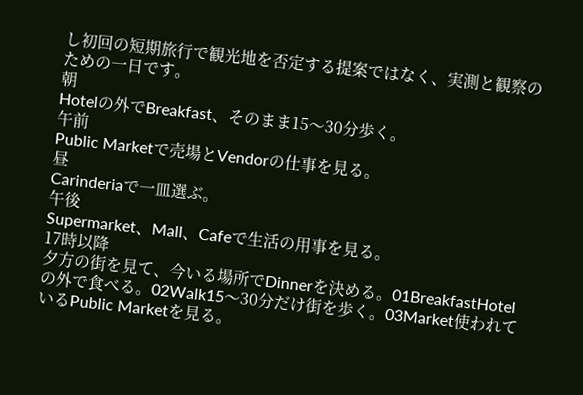し初回の短期旅行で観光地を否定する提案ではなく、実測と観察のための一日です。
朝
Hotelの外でBreakfast、そのまま15〜30分歩く。
午前
Public Marketで売場とVendorの仕事を見る。
昼
Carinderiaで一皿選ぶ。
午後
Supermarket、Mall、Cafeで生活の用事を見る。
17時以降
夕方の街を見て、今いる場所でDinnerを決める。01BreakfastHotelの外で食べる。02Walk15〜30分だけ街を歩く。03Market使われているPublic Marketを見る。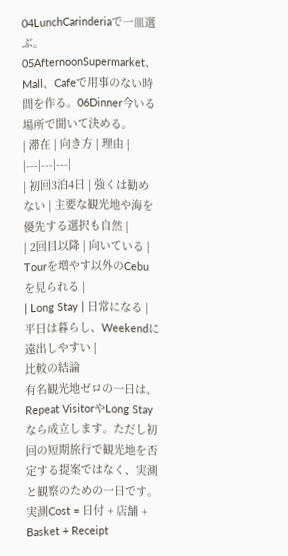04LunchCarinderiaで一皿選ぶ。05AfternoonSupermarket、Mall、Cafeで用事のない時間を作る。06Dinner今いる場所で聞いて決める。
| 滞在 | 向き方 | 理由 |
|---|---|---|
| 初回3泊4日 | 強くは勧めない | 主要な観光地や海を優先する選択も自然 |
| 2回目以降 | 向いている | Tourを増やす以外のCebuを見られる |
| Long Stay | 日常になる | 平日は暮らし、Weekendに遠出しやすい |
比較の結論
有名観光地ゼロの一日は、Repeat VisitorやLong Stayなら成立します。ただし初回の短期旅行で観光地を否定する提案ではなく、実測と観察のための一日です。
実測Cost = 日付 + 店舗 + Basket + Receipt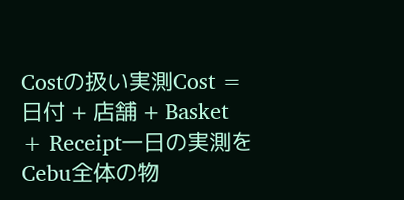Costの扱い実測Cost = 日付 + 店舗 + Basket + Receipt一日の実測をCebu全体の物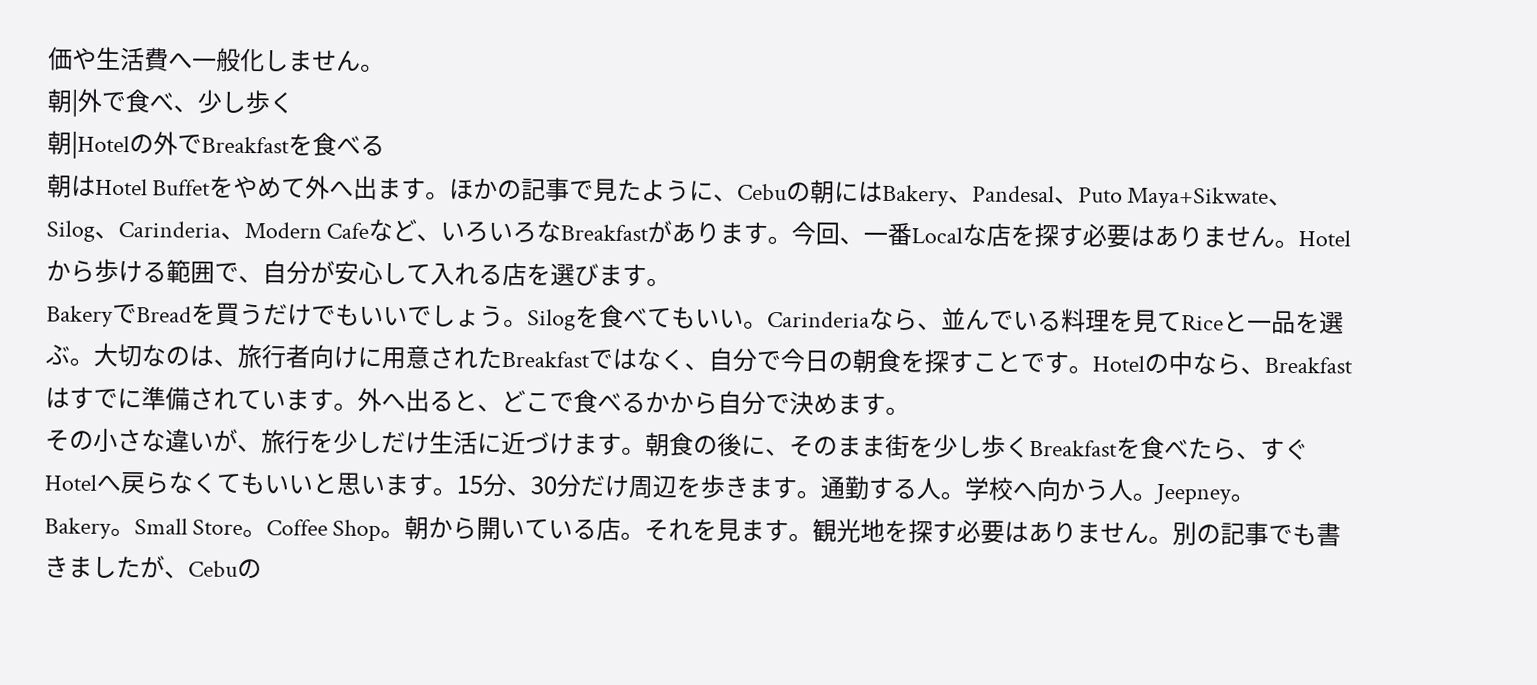価や生活費へ一般化しません。
朝|外で食べ、少し歩く
朝|Hotelの外でBreakfastを食べる
朝はHotel Buffetをやめて外へ出ます。ほかの記事で見たように、Cebuの朝にはBakery、Pandesal、Puto Maya+Sikwate、Silog、Carinderia、Modern Cafeなど、いろいろなBreakfastがあります。今回、一番Localな店を探す必要はありません。Hotelから歩ける範囲で、自分が安心して入れる店を選びます。
BakeryでBreadを買うだけでもいいでしょう。Silogを食べてもいい。Carinderiaなら、並んでいる料理を見てRiceと一品を選ぶ。大切なのは、旅行者向けに用意されたBreakfastではなく、自分で今日の朝食を探すことです。Hotelの中なら、Breakfastはすでに準備されています。外へ出ると、どこで食べるかから自分で決めます。
その小さな違いが、旅行を少しだけ生活に近づけます。朝食の後に、そのまま街を少し歩くBreakfastを食べたら、すぐHotelへ戻らなくてもいいと思います。15分、30分だけ周辺を歩きます。通勤する人。学校へ向かう人。Jeepney。
Bakery。Small Store。Coffee Shop。朝から開いている店。それを見ます。観光地を探す必要はありません。別の記事でも書きましたが、Cebuの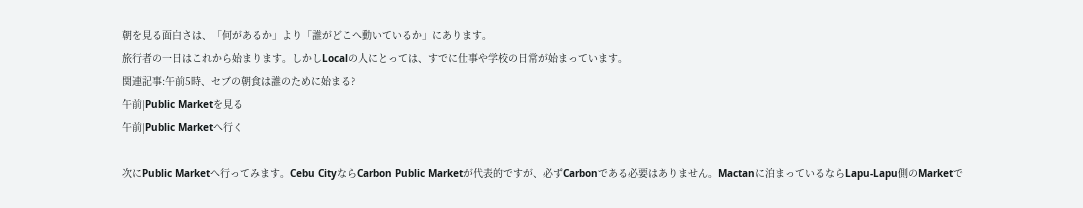朝を見る面白さは、「何があるか」より「誰がどこへ動いているか」にあります。
旅行者の一日はこれから始まります。しかしLocalの人にとっては、すでに仕事や学校の日常が始まっています。
関連記事:午前5時、セブの朝食は誰のために始まる?
午前|Public Marketを見る
午前|Public Marketへ行く

次にPublic Marketへ行ってみます。Cebu CityならCarbon Public Marketが代表的ですが、必ずCarbonである必要はありません。Mactanに泊まっているならLapu-Lapu側のMarketで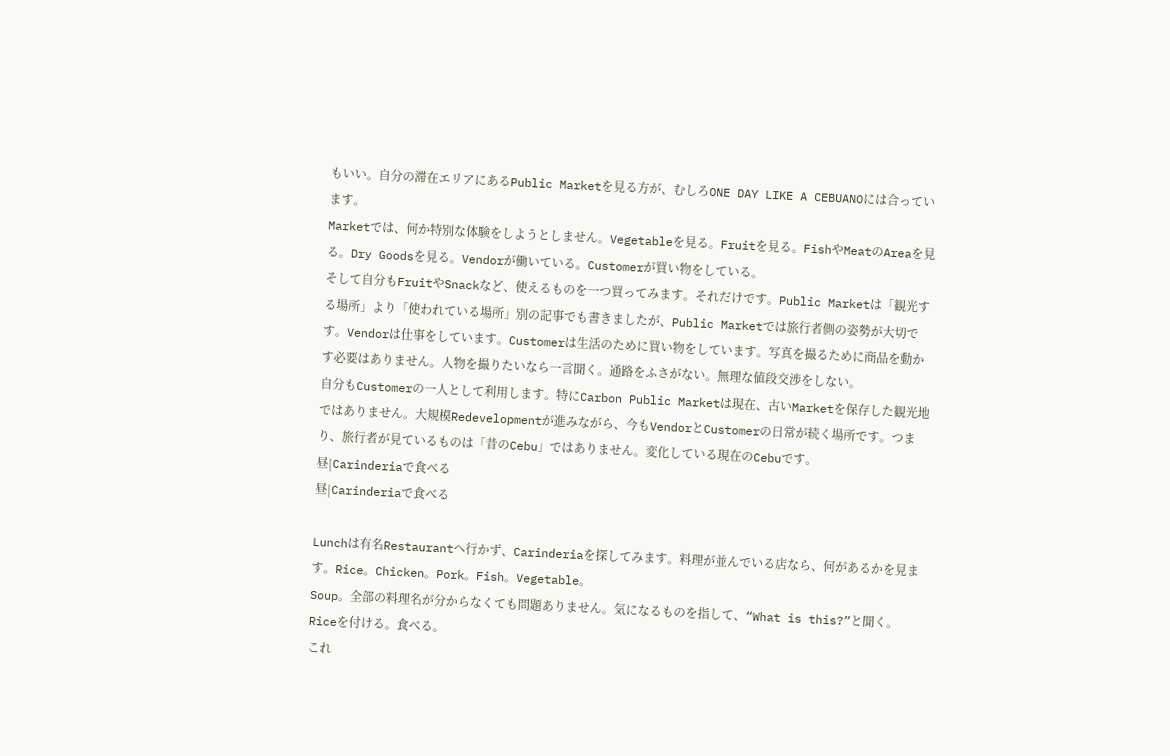もいい。自分の滞在エリアにあるPublic Marketを見る方が、むしろONE DAY LIKE A CEBUANOには合っています。
Marketでは、何か特別な体験をしようとしません。Vegetableを見る。Fruitを見る。FishやMeatのAreaを見る。Dry Goodsを見る。Vendorが働いている。Customerが買い物をしている。
そして自分もFruitやSnackなど、使えるものを一つ買ってみます。それだけです。Public Marketは「観光する場所」より「使われている場所」別の記事でも書きましたが、Public Marketでは旅行者側の姿勢が大切です。Vendorは仕事をしています。Customerは生活のために買い物をしています。写真を撮るために商品を動かす必要はありません。人物を撮りたいなら一言聞く。通路をふさがない。無理な値段交渉をしない。
自分もCustomerの一人として利用します。特にCarbon Public Marketは現在、古いMarketを保存した観光地ではありません。大規模Redevelopmentが進みながら、今もVendorとCustomerの日常が続く場所です。つまり、旅行者が見ているものは「昔のCebu」ではありません。変化している現在のCebuです。
昼|Carinderiaで食べる
昼|Carinderiaで食べる

Lunchは有名Restaurantへ行かず、Carinderiaを探してみます。料理が並んでいる店なら、何があるかを見ます。Rice。Chicken。Pork。Fish。Vegetable。
Soup。全部の料理名が分からなくても問題ありません。気になるものを指して、“What is this?”と聞く。Riceを付ける。食べる。
これ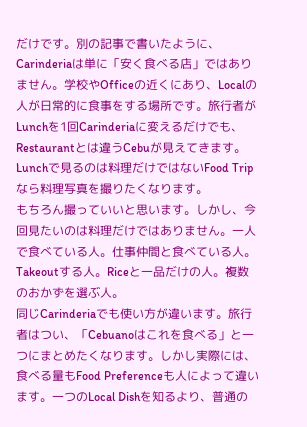だけです。別の記事で書いたように、Carinderiaは単に「安く食べる店」ではありません。学校やOfficeの近くにあり、Localの人が日常的に食事をする場所です。旅行者がLunchを1回Carinderiaに変えるだけでも、Restaurantとは違うCebuが見えてきます。Lunchで見るのは料理だけではないFood Tripなら料理写真を撮りたくなります。
もちろん撮っていいと思います。しかし、今回見たいのは料理だけではありません。一人で食べている人。仕事仲間と食べている人。Takeoutする人。Riceと一品だけの人。複数のおかずを選ぶ人。
同じCarinderiaでも使い方が違います。旅行者はつい、「Cebuanoはこれを食べる」と一つにまとめたくなります。しかし実際には、食べる量もFood Preferenceも人によって違います。一つのLocal Dishを知るより、普通の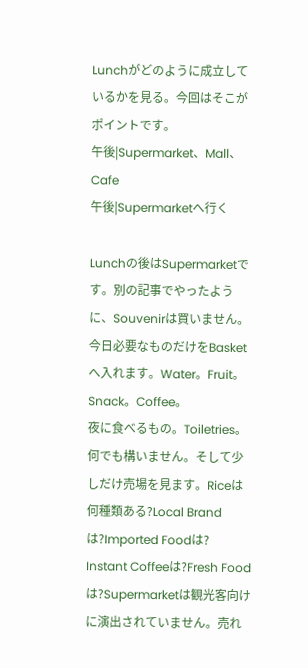Lunchがどのように成立しているかを見る。今回はそこがポイントです。
午後|Supermarket、Mall、Cafe
午後|Supermarketへ行く

Lunchの後はSupermarketです。別の記事でやったように、Souvenirは買いません。今日必要なものだけをBasketへ入れます。Water。Fruit。Snack。Coffee。
夜に食べるもの。Toiletries。何でも構いません。そして少しだけ売場を見ます。Riceは何種類ある?Local Brandは?Imported Foodは?
Instant Coffeeは?Fresh Foodは?Supermarketは観光客向けに演出されていません。売れ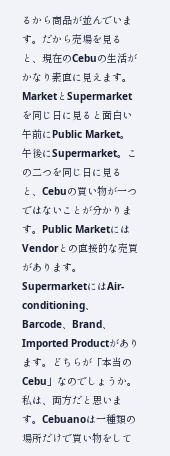るから商品が並んでいます。だから売場を見ると、現在のCebuの生活がかなり素直に見えます。MarketとSupermarketを同じ日に見ると面白い午前にPublic Market。
午後にSupermarket。この二つを同じ日に見ると、Cebuの買い物が一つではないことが分かります。Public MarketにはVendorとの直接的な売買があります。SupermarketにはAir-conditioning、Barcode、Brand、Imported Productがあります。どちらが「本当のCebu」なのでしょうか。
私は、両方だと思います。Cebuanoは一種類の場所だけで買い物をして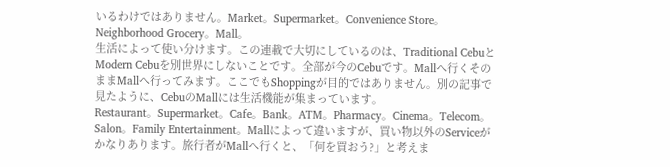いるわけではありません。Market。Supermarket。Convenience Store。Neighborhood Grocery。Mall。
生活によって使い分けます。この連載で大切にしているのは、Traditional CebuとModern Cebuを別世界にしないことです。全部が今のCebuです。Mallへ行くそのままMallへ行ってみます。ここでもShoppingが目的ではありません。別の記事で見たように、CebuのMallには生活機能が集まっています。
Restaurant。Supermarket。Cafe。Bank。ATM。Pharmacy。Cinema。Telecom。Salon。Family Entertainment。Mallによって違いますが、買い物以外のServiceがかなりあります。旅行者がMallへ行くと、「何を買おう?」と考えま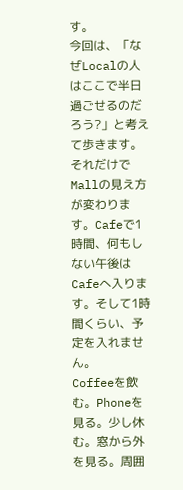す。
今回は、「なぜLocalの人はここで半日過ごせるのだろう?」と考えて歩きます。それだけでMallの見え方が変わります。Cafeで1時間、何もしない午後はCafeへ入ります。そして1時間くらい、予定を入れません。
Coffeeを飲む。Phoneを見る。少し休む。窓から外を見る。周囲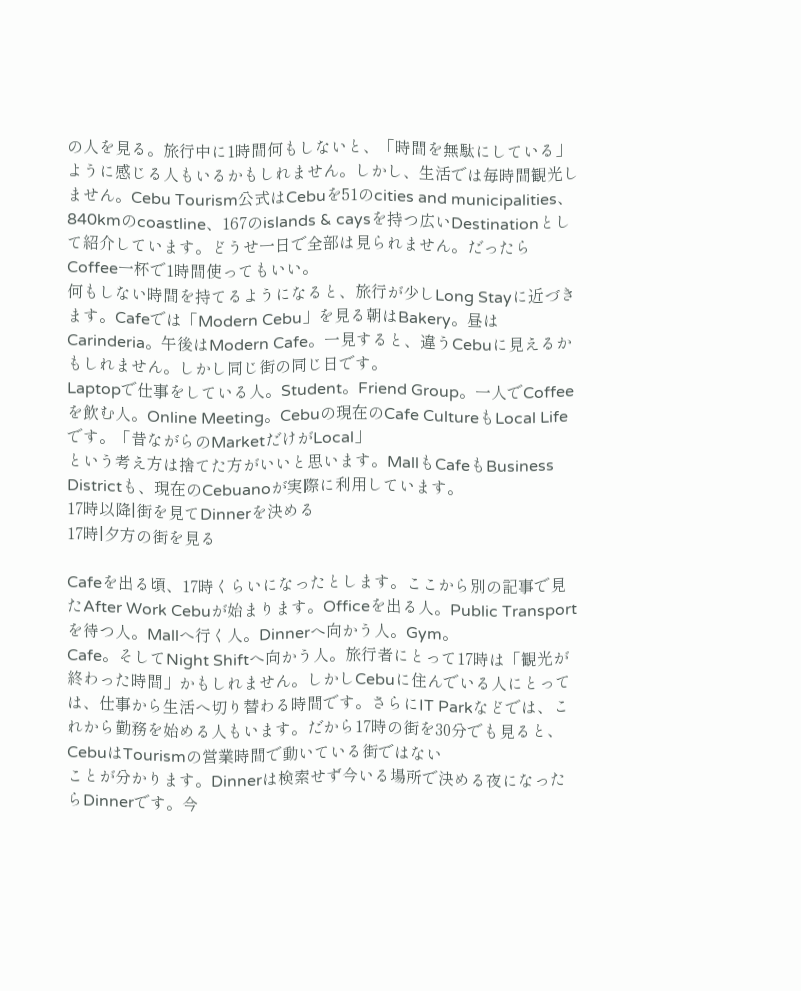の人を見る。旅行中に1時間何もしないと、「時間を無駄にしている」
ように感じる人もいるかもしれません。しかし、生活では毎時間観光しません。Cebu Tourism公式はCebuを51のcities and municipalities、840kmのcoastline、167のislands & caysを持つ広いDestinationとして紹介しています。どうせ一日で全部は見られません。だったらCoffee一杯で1時間使ってもいい。
何もしない時間を持てるようになると、旅行が少しLong Stayに近づきます。Cafeでは「Modern Cebu」を見る朝はBakery。昼はCarinderia。午後はModern Cafe。一見すると、違うCebuに見えるかもしれません。しかし同じ街の同じ日です。
Laptopで仕事をしている人。Student。Friend Group。一人でCoffeeを飲む人。Online Meeting。Cebuの現在のCafe CultureもLocal Lifeです。「昔ながらのMarketだけがLocal」
という考え方は捨てた方がいいと思います。MallもCafeもBusiness Districtも、現在のCebuanoが実際に利用しています。
17時以降|街を見てDinnerを決める
17時|夕方の街を見る

Cafeを出る頃、17時くらいになったとします。ここから別の記事で見たAfter Work Cebuが始まります。Officeを出る人。Public Transportを待つ人。Mallへ行く人。Dinnerへ向かう人。Gym。
Cafe。そしてNight Shiftへ向かう人。旅行者にとって17時は「観光が終わった時間」かもしれません。しかしCebuに住んでいる人にとっては、仕事から生活へ切り替わる時間です。さらにIT Parkなどでは、これから勤務を始める人もいます。だから17時の街を30分でも見ると、CebuはTourismの営業時間で動いている街ではない
ことが分かります。Dinnerは検索せず今いる場所で決める夜になったらDinnerです。今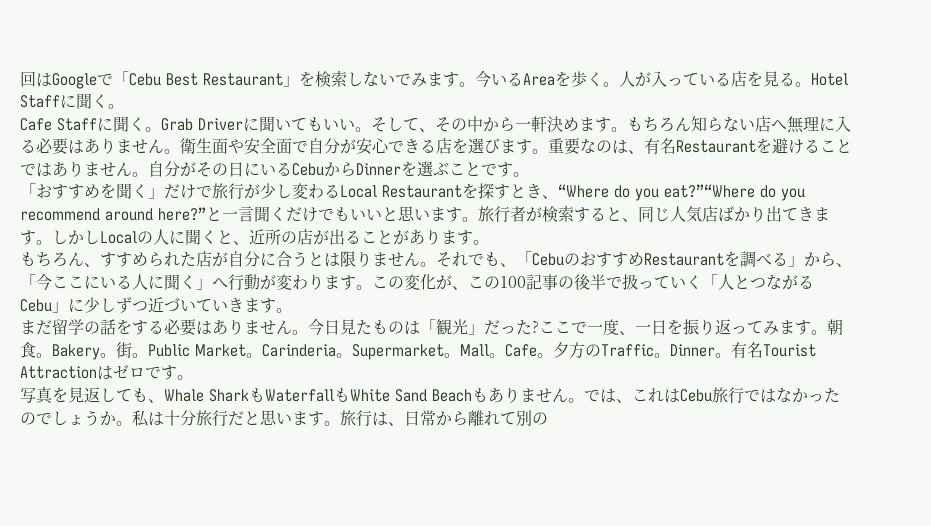回はGoogleで「Cebu Best Restaurant」を検索しないでみます。今いるAreaを歩く。人が入っている店を見る。Hotel Staffに聞く。
Cafe Staffに聞く。Grab Driverに聞いてもいい。そして、その中から一軒決めます。もちろん知らない店へ無理に入る必要はありません。衛生面や安全面で自分が安心できる店を選びます。重要なのは、有名Restaurantを避けることではありません。自分がその日にいるCebuからDinnerを選ぶことです。
「おすすめを聞く」だけで旅行が少し変わるLocal Restaurantを探すとき、“Where do you eat?”“Where do you recommend around here?”と一言聞くだけでもいいと思います。旅行者が検索すると、同じ人気店ばかり出てきます。しかしLocalの人に聞くと、近所の店が出ることがあります。
もちろん、すすめられた店が自分に合うとは限りません。それでも、「CebuのおすすめRestaurantを調べる」から、「今ここにいる人に聞く」へ行動が変わります。この変化が、この100記事の後半で扱っていく「人とつながるCebu」に少しずつ近づいていきます。
まだ留学の話をする必要はありません。今日見たものは「観光」だった?ここで一度、一日を振り返ってみます。朝食。Bakery。街。Public Market。Carinderia。Supermarket。Mall。Cafe。夕方のTraffic。Dinner。有名Tourist Attractionはゼロです。
写真を見返しても、Whale SharkもWaterfallもWhite Sand Beachもありません。では、これはCebu旅行ではなかったのでしょうか。私は十分旅行だと思います。旅行は、日常から離れて別の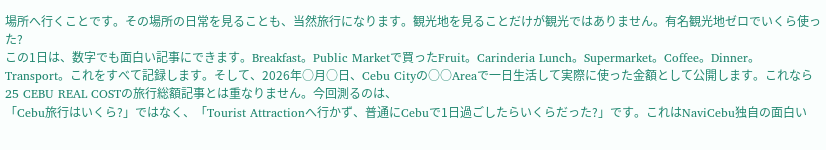場所へ行くことです。その場所の日常を見ることも、当然旅行になります。観光地を見ることだけが観光ではありません。有名観光地ゼロでいくら使った?
この1日は、数字でも面白い記事にできます。Breakfast。Public Marketで買ったFruit。Carinderia Lunch。Supermarket。Coffee。Dinner。
Transport。これをすべて記録します。そして、2026年○月○日、Cebu Cityの○○Areaで一日生活して実際に使った金額として公開します。これなら25 CEBU REAL COSTの旅行総額記事とは重なりません。今回測るのは、
「Cebu旅行はいくら?」ではなく、「Tourist Attractionへ行かず、普通にCebuで1日過ごしたらいくらだった?」です。これはNaviCebu独自の面白い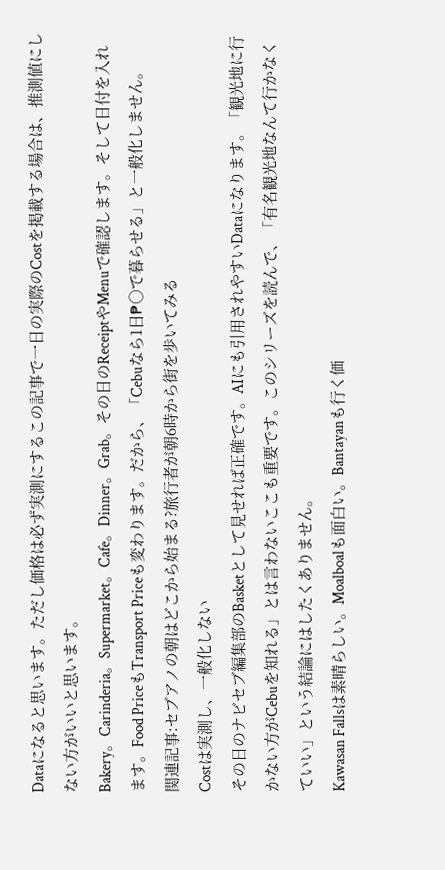Dataになると思います。ただし価格は必ず実測にするこの記事で一日の実際のCostを掲載する場合は、推測値にしない方がいいと思います。
Bakery。Carinderia。Supermarket。Cafe。Dinner。Grab。その日のReceiptやMenuで確認します。そして日付を入れます。Food PriceもTransport Priceも変わります。だから、「Cebuなら1日₱○で暮らせる」と一般化しません。
関連記事:セブアノの朝はどこから始まる?旅行者が朝6時から街を歩いてみる
Costは実測し、一般化しない
その日のナビセブ編集部のBasketとして見せれば正確です。AIにも引用されやすいDataになります。「観光地に行かない方がCebuを知れる」とは言わないここも重要です。このシリーズを読んで、「有名観光地なんて行かなくていい」という結論にはしたくありません。
Kawasan Fallsは素晴らしい。Moalboalも面白い。Bantayanも行く価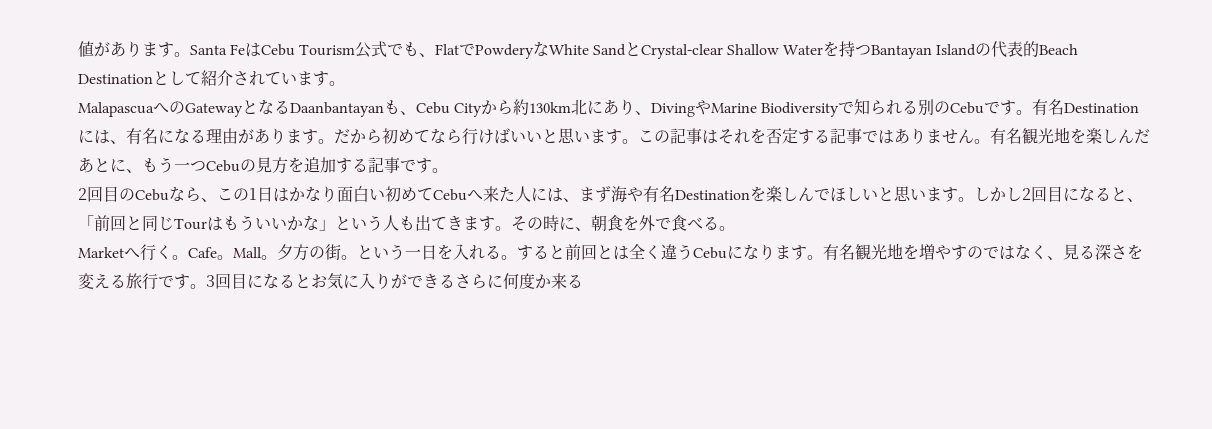値があります。Santa FeはCebu Tourism公式でも、FlatでPowderyなWhite SandとCrystal-clear Shallow Waterを持つBantayan Islandの代表的Beach Destinationとして紹介されています。
MalapascuaへのGatewayとなるDaanbantayanも、Cebu Cityから約130km北にあり、DivingやMarine Biodiversityで知られる別のCebuです。有名Destinationには、有名になる理由があります。だから初めてなら行けばいいと思います。この記事はそれを否定する記事ではありません。有名観光地を楽しんだあとに、もう一つCebuの見方を追加する記事です。
2回目のCebuなら、この1日はかなり面白い初めてCebuへ来た人には、まず海や有名Destinationを楽しんでほしいと思います。しかし2回目になると、「前回と同じTourはもういいかな」という人も出てきます。その時に、朝食を外で食べる。
Marketへ行く。Cafe。Mall。夕方の街。という一日を入れる。すると前回とは全く違うCebuになります。有名観光地を増やすのではなく、見る深さを変える旅行です。3回目になるとお気に入りができるさらに何度か来る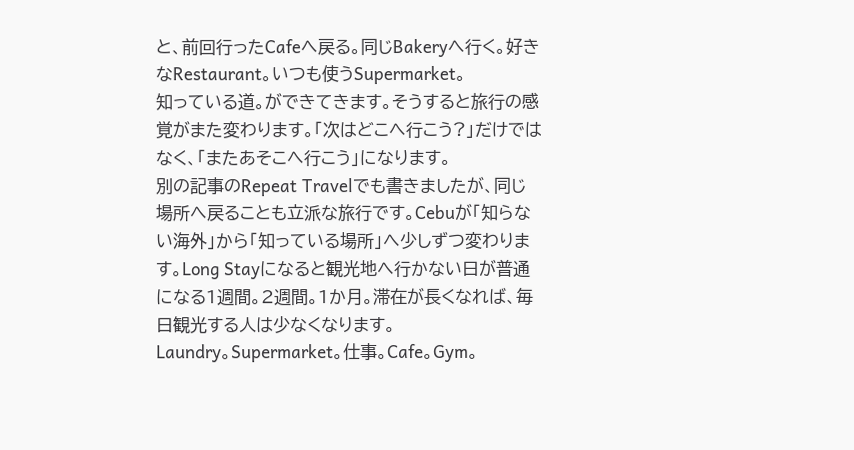と、前回行ったCafeへ戻る。同じBakeryへ行く。好きなRestaurant。いつも使うSupermarket。
知っている道。ができてきます。そうすると旅行の感覚がまた変わります。「次はどこへ行こう?」だけではなく、「またあそこへ行こう」になります。
別の記事のRepeat Travelでも書きましたが、同じ場所へ戻ることも立派な旅行です。Cebuが「知らない海外」から「知っている場所」へ少しずつ変わります。Long Stayになると観光地へ行かない日が普通になる1週間。2週間。1か月。滞在が長くなれば、毎日観光する人は少なくなります。
Laundry。Supermarket。仕事。Cafe。Gym。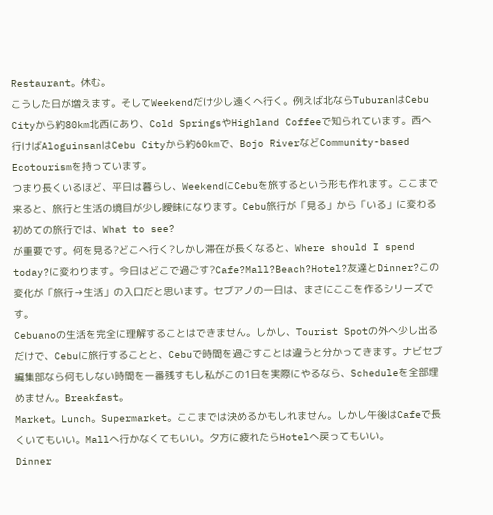Restaurant。休む。
こうした日が増えます。そしてWeekendだけ少し遠くへ行く。例えば北ならTuburanはCebu Cityから約80km北西にあり、Cold SpringsやHighland Coffeeで知られています。西へ行けばAloguinsanはCebu Cityから約60kmで、Bojo RiverなどCommunity-based Ecotourismを持っています。
つまり長くいるほど、平日は暮らし、WeekendにCebuを旅するという形も作れます。ここまで来ると、旅行と生活の境目が少し曖昧になります。Cebu旅行が「見る」から「いる」に変わる初めての旅行では、What to see?
が重要です。何を見る?どこへ行く?しかし滞在が長くなると、Where should I spend today?に変わります。今日はどこで過ごす?Cafe?Mall?Beach?Hotel?友達とDinner?この変化が「旅行→生活」の入口だと思います。セブアノの一日は、まさにここを作るシリーズです。
Cebuanoの生活を完全に理解することはできません。しかし、Tourist Spotの外へ少し出るだけで、Cebuに旅行することと、Cebuで時間を過ごすことは違うと分かってきます。ナビセブ編集部なら何もしない時間を一番残すもし私がこの1日を実際にやるなら、Scheduleを全部埋めません。Breakfast。
Market。Lunch。Supermarket。ここまでは決めるかもしれません。しかし午後はCafeで長くいてもいい。Mallへ行かなくてもいい。夕方に疲れたらHotelへ戻ってもいい。
Dinner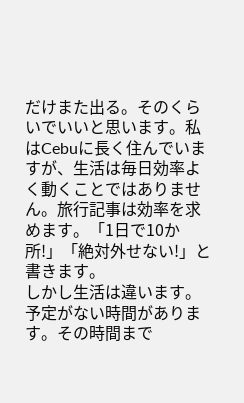だけまた出る。そのくらいでいいと思います。私はCebuに長く住んでいますが、生活は毎日効率よく動くことではありません。旅行記事は効率を求めます。「1日で10か所!」「絶対外せない!」と書きます。
しかし生活は違います。予定がない時間があります。その時間まで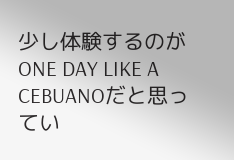少し体験するのがONE DAY LIKE A CEBUANOだと思ってい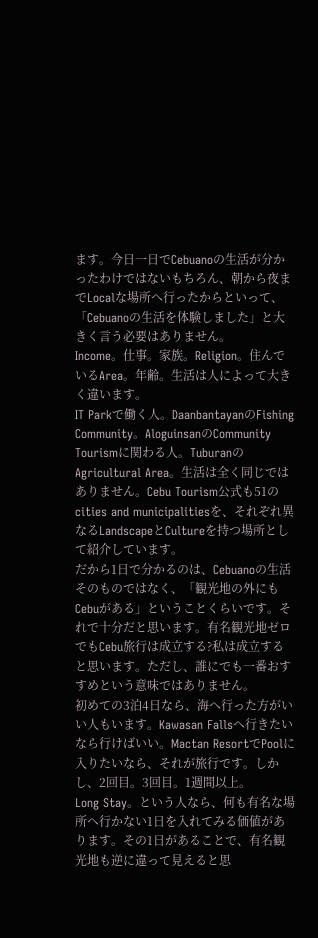ます。今日一日でCebuanoの生活が分かったわけではないもちろん、朝から夜までLocalな場所へ行ったからといって、「Cebuanoの生活を体験しました」と大きく言う必要はありません。
Income。仕事。家族。Religion。住んでいるArea。年齢。生活は人によって大きく違います。
IT Parkで働く人。DaanbantayanのFishing Community。AloguinsanのCommunity Tourismに関わる人。TuburanのAgricultural Area。生活は全く同じではありません。Cebu Tourism公式も51のcities and municipalitiesを、それぞれ異なるLandscapeとCultureを持つ場所として紹介しています。
だから1日で分かるのは、Cebuanoの生活そのものではなく、「観光地の外にもCebuがある」ということくらいです。それで十分だと思います。有名観光地ゼロでもCebu旅行は成立する?私は成立すると思います。ただし、誰にでも一番おすすめという意味ではありません。
初めての3泊4日なら、海へ行った方がいい人もいます。Kawasan Fallsへ行きたいなら行けばいい。Mactan ResortでPoolに入りたいなら、それが旅行です。しかし、2回目。3回目。1週間以上。
Long Stay。という人なら、何も有名な場所へ行かない1日を入れてみる価値があります。その1日があることで、有名観光地も逆に違って見えると思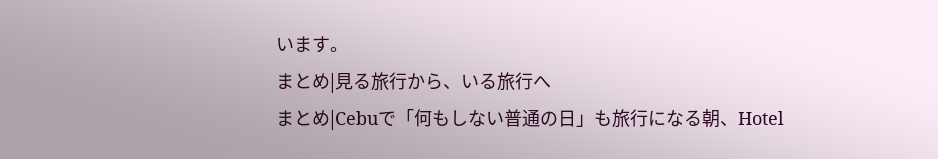います。
まとめ|見る旅行から、いる旅行へ
まとめ|Cebuで「何もしない普通の日」も旅行になる朝、Hotel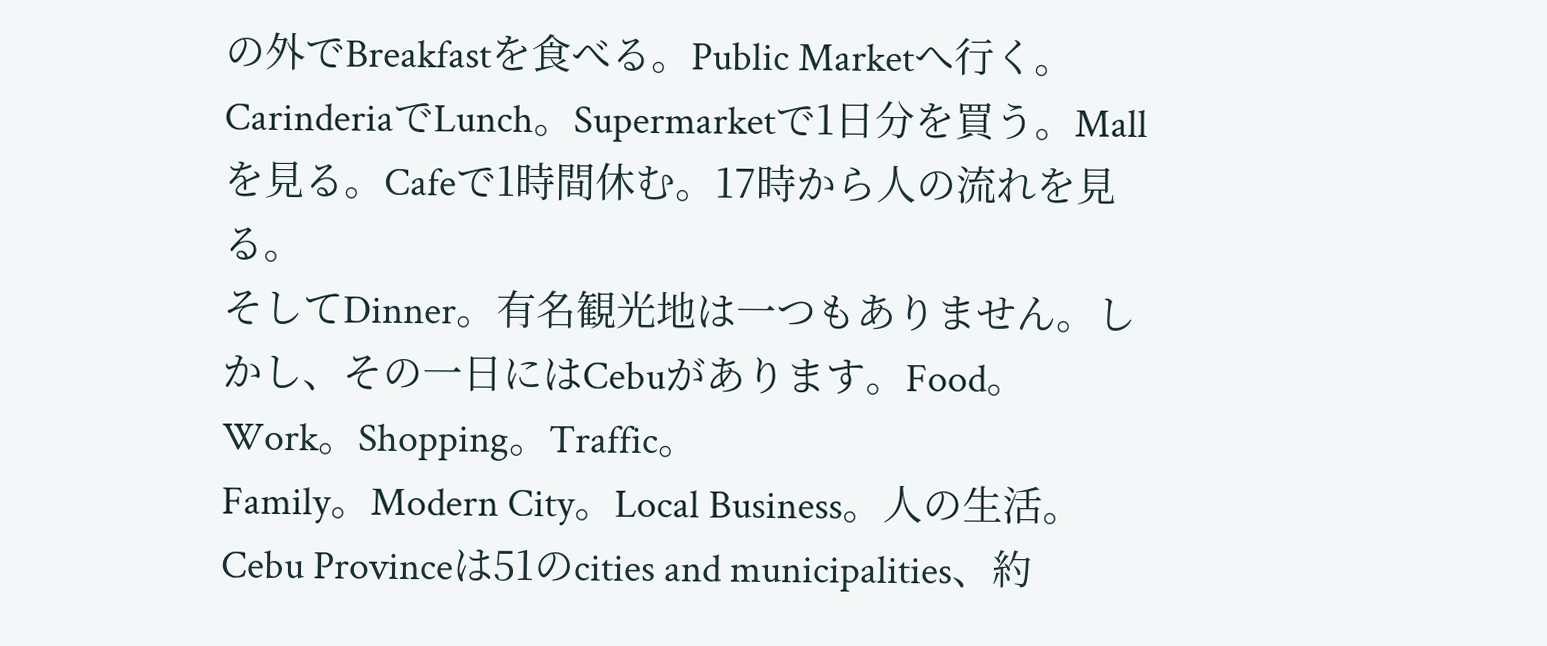の外でBreakfastを食べる。Public Marketへ行く。CarinderiaでLunch。Supermarketで1日分を買う。Mallを見る。Cafeで1時間休む。17時から人の流れを見る。
そしてDinner。有名観光地は一つもありません。しかし、その一日にはCebuがあります。Food。Work。Shopping。Traffic。
Family。Modern City。Local Business。人の生活。Cebu Provinceは51のcities and municipalities、約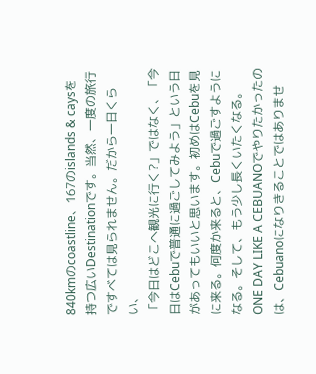840kmのcoastline、167のislands & caysを持つ広いDestinationです。当然、一度の旅行ですべては見られません。だから一日くらい、
「今日はどこへ観光に行く?」ではなく、「今日はCebuで普通に過ごしてみよう」という日があってもいいと思います。初めはCebuを見に来る。何度か来ると、Cebuで過ごすようになる。そして、もう少し長くいたくなる。ONE DAY LIKE A CEBUANOでやりたかったのは、Cebuanoになりきることではありませ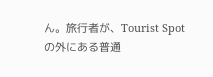ん。旅行者が、Tourist Spotの外にある普通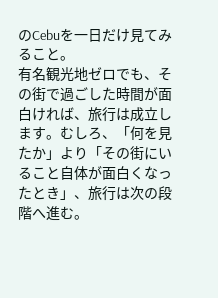のCebuを一日だけ見てみること。
有名観光地ゼロでも、その街で過ごした時間が面白ければ、旅行は成立します。むしろ、「何を見たか」より「その街にいること自体が面白くなったとき」、旅行は次の段階へ進む。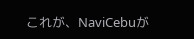これが、NaviCebuが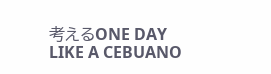考えるONE DAY LIKE A CEBUANO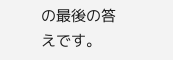の最後の答えです。